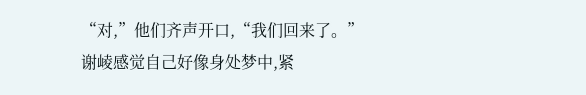“对,”他们齐声开口,“我们回来了。”
谢崚感觉自己好像身处梦中,紧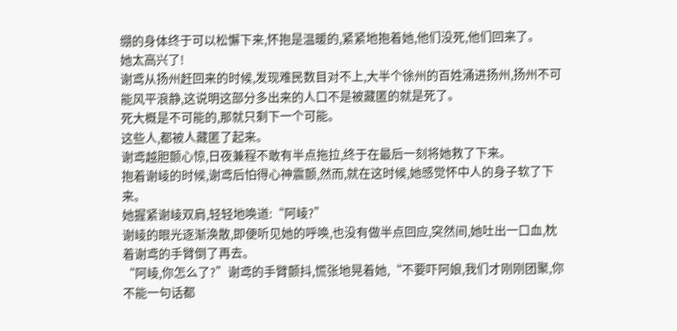绷的身体终于可以松懈下来,怀抱是温暖的,紧紧地抱着她,他们没死,他们回来了。
她太高兴了!
谢鸢从扬州赶回来的时候,发现难民数目对不上,大半个徐州的百姓涌进扬州,扬州不可能风平浪静,这说明这部分多出来的人口不是被藏匿的就是死了。
死大概是不可能的,那就只剩下一个可能。
这些人,都被人藏匿了起来。
谢鸢越胆颤心惊,日夜兼程不敢有半点拖拉,终于在最后一刻将她救了下来。
抱着谢崚的时候,谢鸢后怕得心神震颤,然而,就在这时候,她感觉怀中人的身子软了下来。
她握紧谢崚双肩,轻轻地唤道:“阿崚?”
谢崚的眼光逐渐涣散,即便听见她的呼唤,也没有做半点回应,突然间,她吐出一口血,枕着谢鸢的手臂倒了再去。
“阿崚,你怎么了?”谢鸢的手臂颤抖,慌张地晃着她,“不要吓阿娘,我们才刚刚团聚,你不能一句话都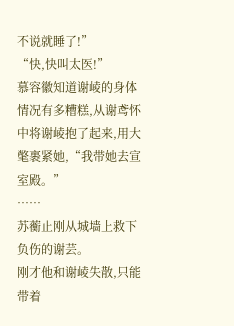不说就睡了!”
“快,快叫太医!”
慕容徽知道谢崚的身体情况有多糟糕,从谢鸢怀中将谢崚抱了起来,用大氅裹紧她,“我带她去宣室殿。”
……
苏蘅止刚从城墙上救下负伤的谢芸。
刚才他和谢崚失散,只能带着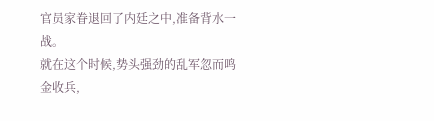官员家眷退回了内廷之中,准备背水一战。
就在这个时候,势头强劲的乱军忽而鸣金收兵,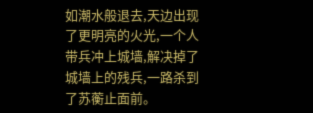如潮水般退去,天边出现了更明亮的火光,一个人带兵冲上城墙,解决掉了城墙上的残兵,一路杀到了苏蘅止面前。